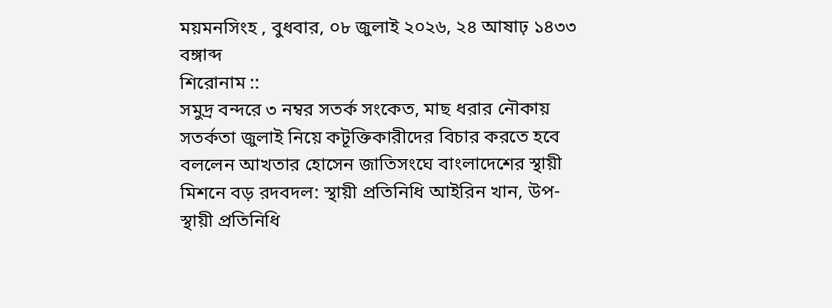ময়মনসিংহ , বুধবার, ০৮ জুলাই ২০২৬, ২৪ আষাঢ় ১৪৩৩ বঙ্গাব্দ
শিরোনাম ::
সমুদ্র বন্দরে ৩ নম্বর সতর্ক সংকেত, মাছ ধরার নৌকায় সতর্কতা জুলাই নিয়ে কটূক্তিকারীদের বিচার করতে হবে বললেন আখতার হোসেন জাতিসংঘে বাংলাদেশের স্থায়ী মিশনে বড় রদবদল: স্থায়ী প্রতিনিধি আইরিন খান, উপ-স্থায়ী প্রতিনিধি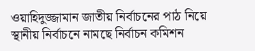ওয়াহিদুজ্জামান জাতীয় নির্বাচনের পাঠ নিয়ে স্থানীয় নির্বাচনে নামছে নির্বাচন কমিশন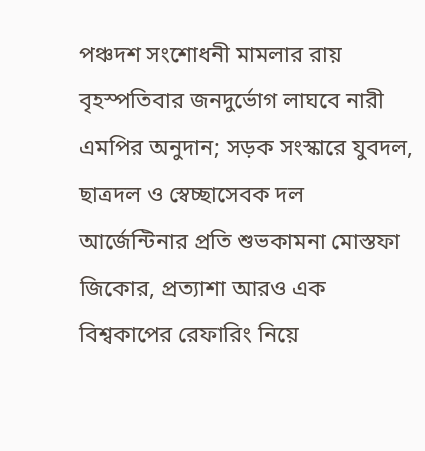পঞ্চদশ সংশোধনী মামলার রায় বৃহস্পতিবার জনদুর্ভোগ লাঘবে নারী এমপির অনুদান; সড়ক সংস্কারে যুবদল, ছাত্রদল ও স্বেচ্ছাসেবক দল আর্জেন্টিনার প্রতি শুভকামনা মোস্তফা জিকোর, প্রত্যাশা আরও এক বিশ্বকাপের রেফারিং নিয়ে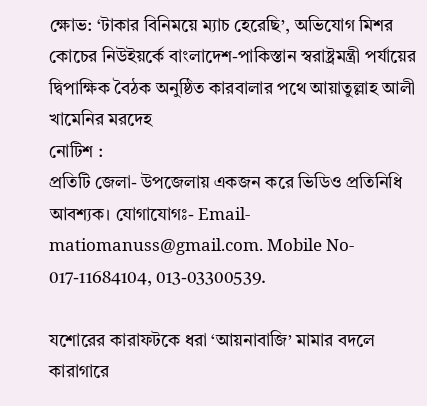ক্ষোভ: ‘টাকার বিনিময়ে ম্যাচ হেরেছি’, অভিযোগ মিশর কোচের নিউইয়র্কে বাংলাদেশ-পাকিস্তান স্বরাষ্ট্রমন্ত্রী পর্যায়ের দ্বিপাক্ষিক বৈঠক অনুষ্ঠিত কারবালার পথে আয়াতুল্লাহ আলী খামেনির মরদেহ
নোটিশ :
প্রতিটি জেলা- উপজেলায় একজন করে ভিডিও প্রতিনিধি আবশ্যক। যোগাযোগঃ- Email- matiomanuss@gmail.com. Mobile No- 017-11684104, 013-03300539.

যশোরের কারাফটকে ধরা ‘আয়নাবাজি’ মামার বদলে কারাগারে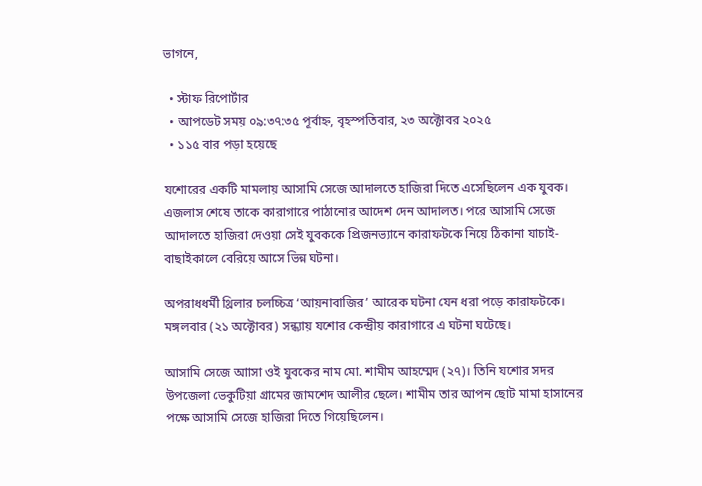ভাগনে,

  • স্টাফ রিপোর্টার
  • আপডেট সময় ০৯:৩৭:৩৫ পূর্বাহ্ন, বৃহস্পতিবার, ২৩ অক্টোবর ২০২৫
  • ১১৫ বার পড়া হয়েছে

যশোরের একটি মামলায় আসামি সেজে আদালতে হাজিরা দিতে এসেছিলেন এক যুবক। এজলাস শেষে তাকে কারাগারে পাঠানোর আদেশ দেন আদালত। পরে আসামি সেজে আদালতে হাজিরা দেওয়া সেই যুবককে প্রিজনভ্যানে কারাফটকে নিয়ে ঠিকানা যাচাই-বাছাইকালে বেরিয়ে আসে ভিন্ন ঘটনা।

অপরাধধর্মী থ্রিলার চলচ্চিত্র ‘আয়নাবাজির’ আরেক ঘটনা যেন ধরা পড়ে কারাফটকে। মঙ্গলবার (২১ অক্টোবর) সন্ধ্যায় যশোর কেন্দ্রীয় কারাগারে এ ঘটনা ঘটেছে।

আসামি সেজে আাসা ওই যুবকের নাম মো. শামীম আহম্মেদ (২৭)। তিনি যশোর সদর উপজেলা ভেকুটিয়া গ্রামের জামশেদ আলীর ছেলে। শামীম তার আপন ছোট মামা হাসানের পক্ষে আসামি সেজে হাজিরা দিতে গিয়েছিলেন।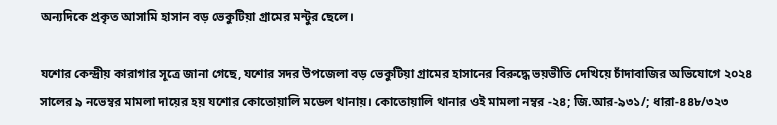অন্যদিকে প্রকৃত আসামি হাসান বড় ভেকুটিয়া গ্রামের মন্টুর ছেলে।

যশোর কেন্দ্রীয় কারাগার সূত্রে জানা গেছে, যশোর সদর উপজেলা বড় ভেকুটিয়া গ্রামের হাসানের বিরুদ্ধে ভয়ভীতি দেখিয়ে চাঁদাবাজির অভিযোগে ২০২৪ সালের ৯ নভেম্বর মামলা দায়ের হয় যশোর কোতোয়ালি মডেল থানায়। কোতোয়ালি থানার ওই মামলা নম্বর -২৪; জি.আর-৯৩১/; ধারা-৪৪৮/৩২৩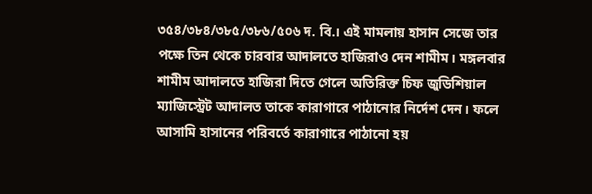৩৫৪/৩৮৪/৩৮৫/৩৮৬/৫০৬ দ. বি.। এই মামলায় হাসান সেজে তার পক্ষে তিন থেকে চারবার আদালতে হাজিরাও দেন শামীম। মঙ্গলবার শামীম আদালতে হাজিরা দিতে গেলে অতিরিক্ত চিফ জুডিশিয়াল ম্যাজিস্ট্রেট আদালত তাকে কারাগারে পাঠানোর নির্দেশ দেন। ফলে আসামি হাসানের পরিবর্তে কারাগারে পাঠানো হয়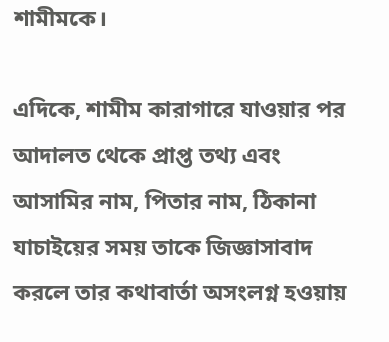শামীমকে।

এদিকে, শামীম কারাগারে যাওয়ার পর আদালত থেকে প্রাপ্ত তথ্য এবং আসামির নাম, পিতার নাম, ঠিকানা যাচাইয়ের সময় তাকে জিজ্ঞাসাবাদ করলে তার কথাবার্তা অসংলগ্ন হওয়ায়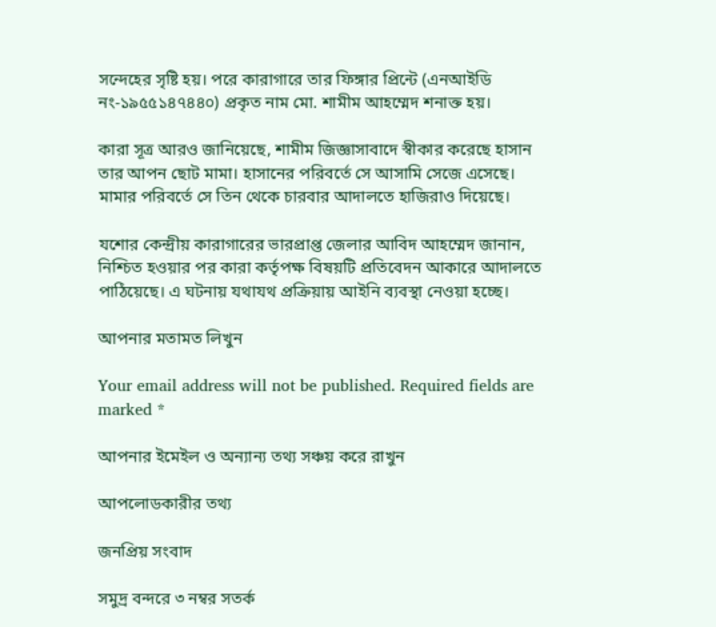সন্দেহের সৃষ্টি হয়। পরে কারাগারে তার ফিঙ্গার প্রিন্টে (এনআইডি নং-১৯৫৫১৪৭৪৪০) প্রকৃত নাম মো. শামীম আহম্মেদ শনাক্ত হয়।

কারা সূত্র আরও জানিয়েছে, শামীম জিজ্ঞাসাবাদে স্বীকার করেছে হাসান তার আপন ছোট মামা। হাসানের পরিবর্তে সে আসামি সেজে এসেছে। মামার পরিবর্তে সে তিন থেকে চারবার আদালতে হাজিরাও দিয়েছে।

যশোর কেন্দ্রীয় কারাগারের ভারপ্রাপ্ত জেলার আবিদ আহম্মেদ জানান, নিশ্চিত হওয়ার পর কারা কর্তৃপক্ষ বিষয়টি প্রতিবেদন আকারে আদালতে পাঠিয়েছে। এ ঘটনায় যথাযথ প্রক্রিয়ায় আইনি ব্যবস্থা নেওয়া হচ্ছে।

আপনার মতামত লিখুন

Your email address will not be published. Required fields are marked *

আপনার ইমেইল ও অন্যান্য তথ্য সঞ্চয় করে রাখুন

আপলোডকারীর তথ্য

জনপ্রিয় সংবাদ

সমুদ্র বন্দরে ৩ নম্বর সতর্ক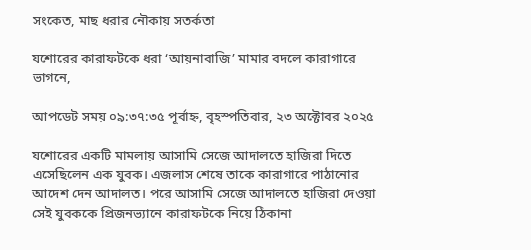সংকেত, মাছ ধরার নৌকায় সতর্কতা

যশোরের কারাফটকে ধরা ‘আয়নাবাজি’ মামার বদলে কারাগারে ভাগনে,

আপডেট সময় ০৯:৩৭:৩৫ পূর্বাহ্ন, বৃহস্পতিবার, ২৩ অক্টোবর ২০২৫

যশোরের একটি মামলায় আসামি সেজে আদালতে হাজিরা দিতে এসেছিলেন এক যুবক। এজলাস শেষে তাকে কারাগারে পাঠানোর আদেশ দেন আদালত। পরে আসামি সেজে আদালতে হাজিরা দেওয়া সেই যুবককে প্রিজনভ্যানে কারাফটকে নিয়ে ঠিকানা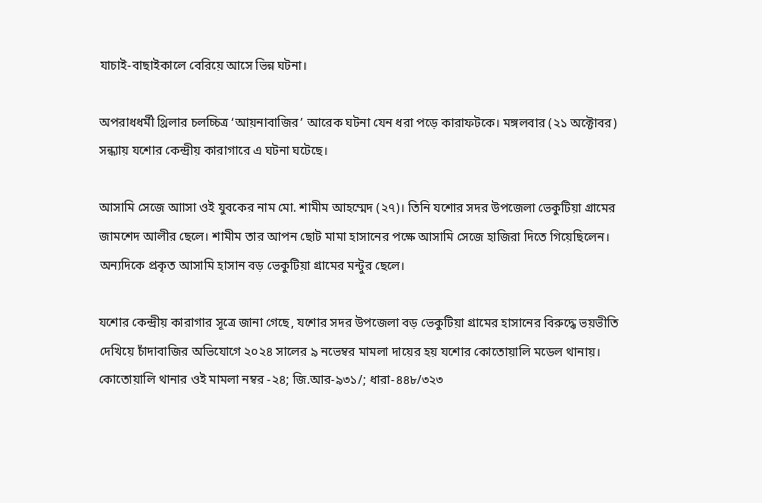যাচাই-বাছাইকালে বেরিয়ে আসে ভিন্ন ঘটনা।

অপরাধধর্মী থ্রিলার চলচ্চিত্র ‘আয়নাবাজির’ আরেক ঘটনা যেন ধরা পড়ে কারাফটকে। মঙ্গলবার (২১ অক্টোবর) সন্ধ্যায় যশোর কেন্দ্রীয় কারাগারে এ ঘটনা ঘটেছে।

আসামি সেজে আাসা ওই যুবকের নাম মো. শামীম আহম্মেদ (২৭)। তিনি যশোর সদর উপজেলা ভেকুটিয়া গ্রামের জামশেদ আলীর ছেলে। শামীম তার আপন ছোট মামা হাসানের পক্ষে আসামি সেজে হাজিরা দিতে গিয়েছিলেন। অন্যদিকে প্রকৃত আসামি হাসান বড় ভেকুটিয়া গ্রামের মন্টুর ছেলে।

যশোর কেন্দ্রীয় কারাগার সূত্রে জানা গেছে, যশোর সদর উপজেলা বড় ভেকুটিয়া গ্রামের হাসানের বিরুদ্ধে ভয়ভীতি দেখিয়ে চাঁদাবাজির অভিযোগে ২০২৪ সালের ৯ নভেম্বর মামলা দায়ের হয় যশোর কোতোয়ালি মডেল থানায়। কোতোয়ালি থানার ওই মামলা নম্বর -২৪; জি.আর-৯৩১/; ধারা-৪৪৮/৩২৩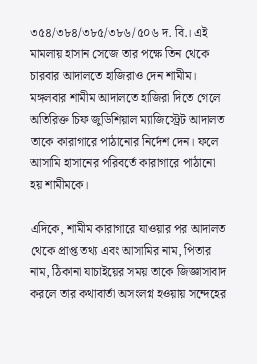৩৫৪/৩৮৪/৩৮৫/৩৮৬/৫০৬ দ. বি.। এই মামলায় হাসান সেজে তার পক্ষে তিন থেকে চারবার আদালতে হাজিরাও দেন শামীম। মঙ্গলবার শামীম আদালতে হাজিরা দিতে গেলে অতিরিক্ত চিফ জুডিশিয়াল ম্যাজিস্ট্রেট আদালত তাকে কারাগারে পাঠানোর নির্দেশ দেন। ফলে আসামি হাসানের পরিবর্তে কারাগারে পাঠানো হয় শামীমকে।

এদিকে, শামীম কারাগারে যাওয়ার পর আদালত থেকে প্রাপ্ত তথ্য এবং আসামির নাম, পিতার নাম, ঠিকানা যাচাইয়ের সময় তাকে জিজ্ঞাসাবাদ করলে তার কথাবার্তা অসংলগ্ন হওয়ায় সন্দেহের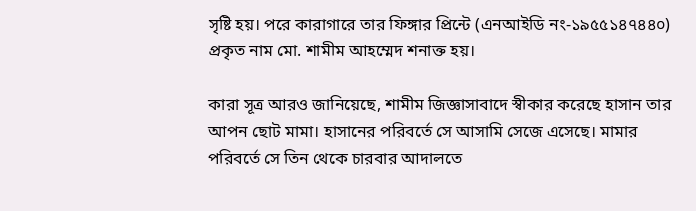সৃষ্টি হয়। পরে কারাগারে তার ফিঙ্গার প্রিন্টে (এনআইডি নং-১৯৫৫১৪৭৪৪০) প্রকৃত নাম মো. শামীম আহম্মেদ শনাক্ত হয়।

কারা সূত্র আরও জানিয়েছে, শামীম জিজ্ঞাসাবাদে স্বীকার করেছে হাসান তার আপন ছোট মামা। হাসানের পরিবর্তে সে আসামি সেজে এসেছে। মামার পরিবর্তে সে তিন থেকে চারবার আদালতে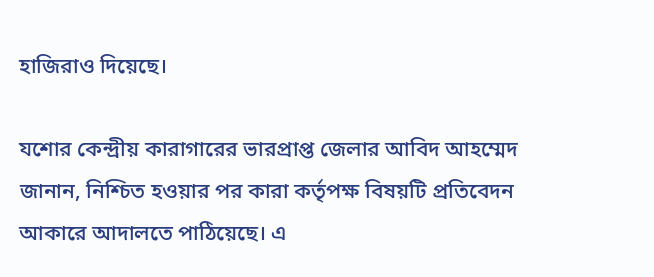হাজিরাও দিয়েছে।

যশোর কেন্দ্রীয় কারাগারের ভারপ্রাপ্ত জেলার আবিদ আহম্মেদ জানান, নিশ্চিত হওয়ার পর কারা কর্তৃপক্ষ বিষয়টি প্রতিবেদন আকারে আদালতে পাঠিয়েছে। এ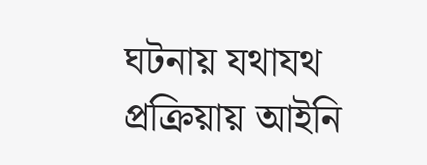ঘটনায় যথাযথ প্রক্রিয়ায় আইনি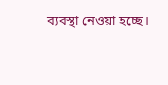ব্যবস্থা নেওয়া হচ্ছে।